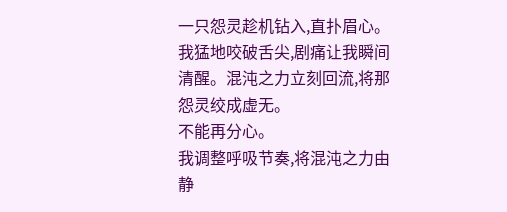一只怨灵趁机钻入,直扑眉心。我猛地咬破舌尖,剧痛让我瞬间清醒。混沌之力立刻回流,将那怨灵绞成虚无。
不能再分心。
我调整呼吸节奏,将混沌之力由静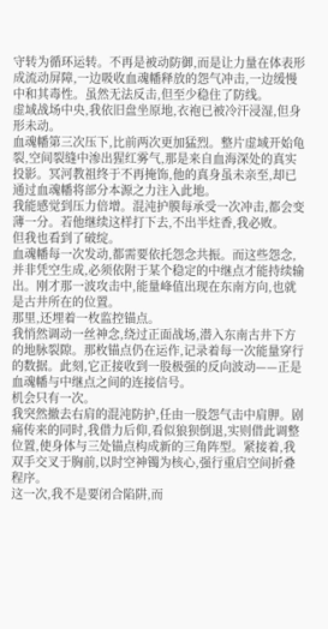守转为循环运转。不再是被动防御,而是让力量在体表形成流动屏障,一边吸收血魂幡释放的怨气冲击,一边缓慢中和其毒性。虽然无法反击,但至少稳住了防线。
虚域战场中央,我依旧盘坐原地,衣袍已被冷汗浸湿,但身形未动。
血魂幡第三次压下,比前两次更加猛烈。整片虚域开始龟裂,空间裂缝中渗出猩红雾气,那是来自血海深处的真实投影。冥河教祖终于不再掩饰,他的真身虽未亲至,却已通过血魂幡将部分本源之力注入此地。
我能感觉到压力倍增。混沌护膜每承受一次冲击,都会变薄一分。若他继续这样打下去,不出半炷香,我必败。
但我也看到了破绽。
血魂幡每一次发动,都需要依托怨念共振。而这些怨念,并非凭空生成,必须依附于某个稳定的中继点才能持续输出。刚才那一波攻击中,能量峰值出现在东南方向,也就是古井所在的位置。
那里,还埋着一枚监控锚点。
我悄然调动一丝神念,绕过正面战场,潜入东南古井下方的地脉裂隙。那枚锚点仍在运作,记录着每一次能量穿行的数据。此刻,它正接收到一股极强的反向波动——正是血魂幡与中继点之间的连接信号。
机会只有一次。
我突然撤去右肩的混沌防护,任由一股怨气击中肩胛。剧痛传来的同时,我借力后仰,看似狼狈倒退,实则借此调整位置,使身体与三处锚点构成新的三角阵型。紧接着,我双手交叉于胸前,以时空神镯为核心,强行重启空间折叠程序。
这一次,我不是要闭合陷阱,而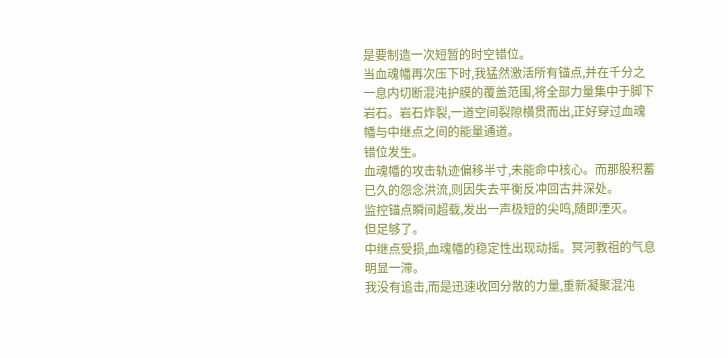是要制造一次短暂的时空错位。
当血魂幡再次压下时,我猛然激活所有锚点,并在千分之一息内切断混沌护膜的覆盖范围,将全部力量集中于脚下岩石。岩石炸裂,一道空间裂隙横贯而出,正好穿过血魂幡与中继点之间的能量通道。
错位发生。
血魂幡的攻击轨迹偏移半寸,未能命中核心。而那股积蓄已久的怨念洪流,则因失去平衡反冲回古井深处。
监控锚点瞬间超载,发出一声极短的尖鸣,随即湮灭。
但足够了。
中继点受损,血魂幡的稳定性出现动摇。冥河教祖的气息明显一滞。
我没有追击,而是迅速收回分散的力量,重新凝聚混沌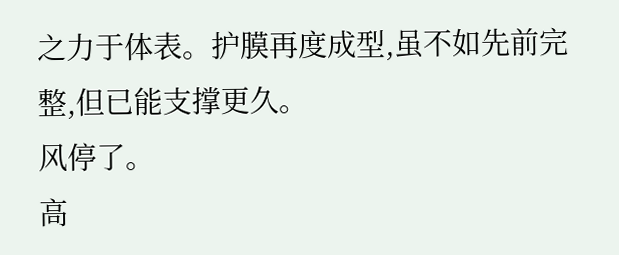之力于体表。护膜再度成型,虽不如先前完整,但已能支撑更久。
风停了。
高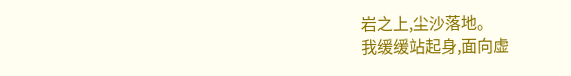岩之上,尘沙落地。
我缓缓站起身,面向虚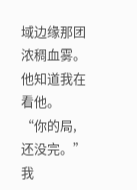域边缘那团浓稠血雾。他知道我在看他。
“你的局,还没完。”我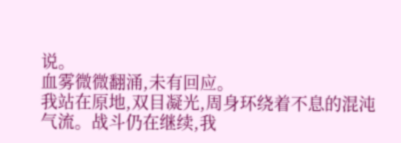说。
血雾微微翻涌,未有回应。
我站在原地,双目凝光,周身环绕着不息的混沌气流。战斗仍在继续,我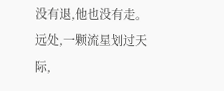没有退,他也没有走。
远处,一颗流星划过天际,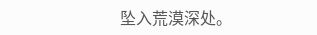坠入荒漠深处。